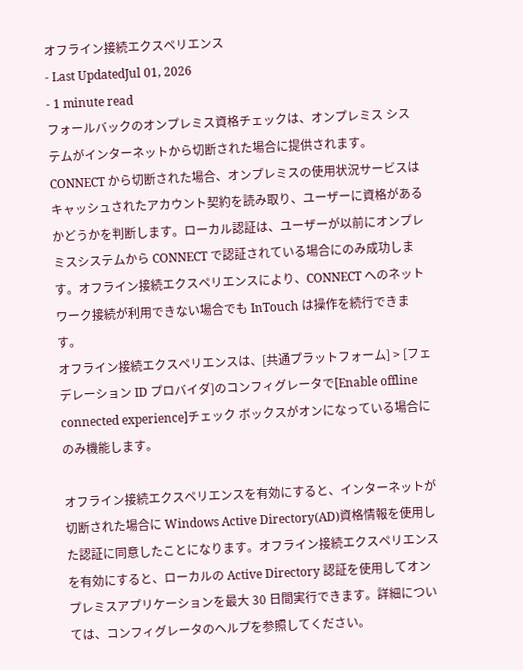オフライン接続エクスペリエンス
- Last UpdatedJul 01, 2026
- 1 minute read
フォールバックのオンプレミス資格チェックは、オンプレミス システムがインターネットから切断された場合に提供されます。CONNECT から切断された場合、オンプレミスの使用状況サービスはキャッシュされたアカウント契約を読み取り、ユーザーに資格があるかどうかを判断します。ローカル認証は、ユーザーが以前にオンプレミスシステムから CONNECT で認証されている場合にのみ成功します。オフライン接続エクスペリエンスにより、CONNECT へのネットワーク接続が利用できない場合でも InTouch は操作を続行できます。
オフライン接続エクスペリエンスは、[共通プラットフォーム] > [フェデレーション ID プロバイダ]のコンフィグレータで[Enable offline connected experience]チェック ボックスがオンになっている場合にのみ機能します。

オフライン接続エクスペリエンスを有効にすると、インターネットが切断された場合に Windows Active Directory(AD)資格情報を使用した認証に同意したことになります。オフライン接続エクスペリエンスを有効にすると、ローカルの Active Directory 認証を使用してオンプレミスアプリケーションを最大 30 日間実行できます。詳細については、コンフィグレータのヘルプを参照してください。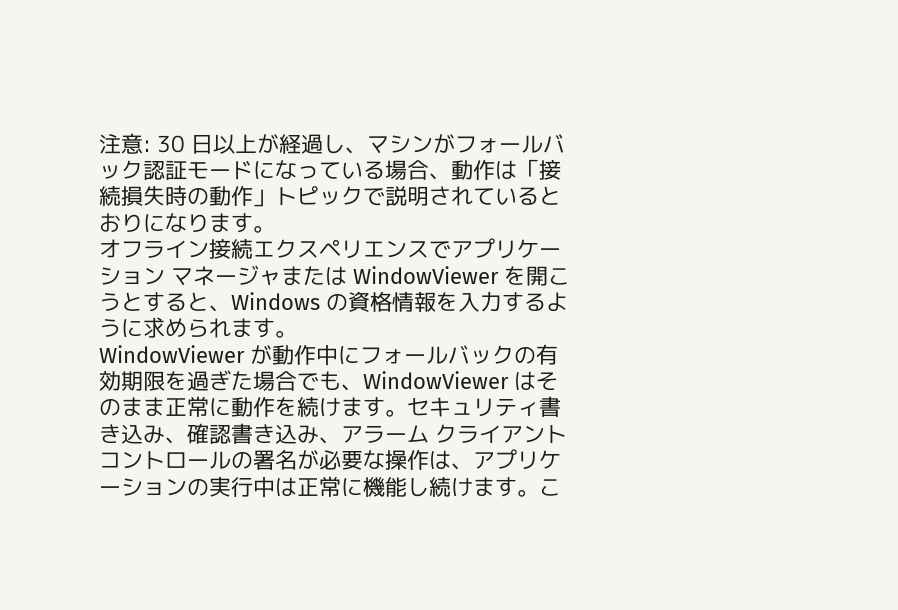注意: 30 日以上が経過し、マシンがフォールバック認証モードになっている場合、動作は「接続損失時の動作」トピックで説明されているとおりになります。
オフライン接続エクスペリエンスでアプリケーション マネージャまたは WindowViewer を開こうとすると、Windows の資格情報を入力するように求められます。
WindowViewer が動作中にフォールバックの有効期限を過ぎた場合でも、WindowViewer はそのまま正常に動作を続けます。セキュリティ書き込み、確認書き込み、アラーム クライアント コントロールの署名が必要な操作は、アプリケーションの実行中は正常に機能し続けます。こ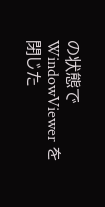の状態で WindowViewer を閉じた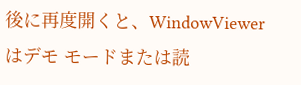後に再度開くと、WindowViewer はデモ モードまたは読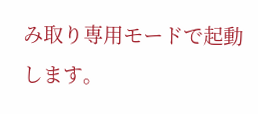み取り専用モードで起動します。